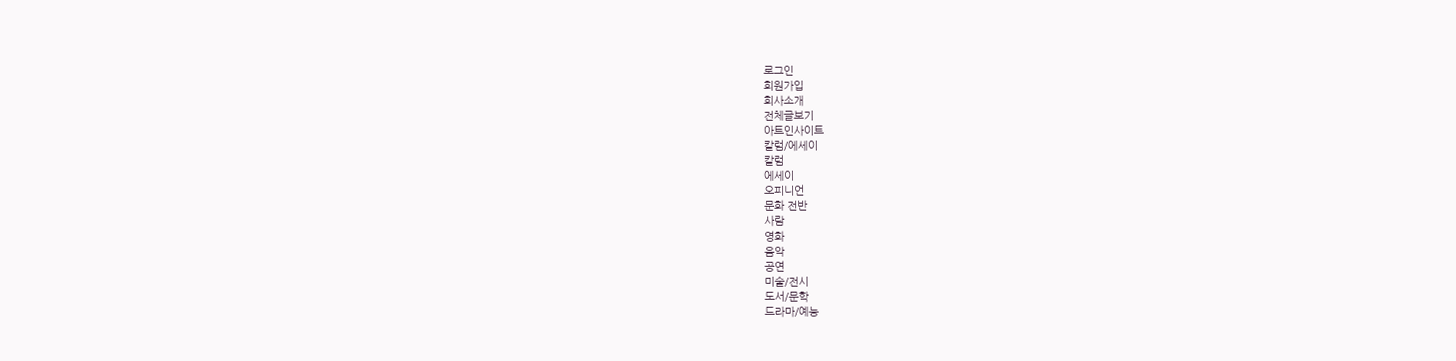로그인
회원가입
회사소개
전체글보기
아트인사이트
칼럼/에세이
칼럼
에세이
오피니언
문화 전반
사람
영화
음악
공연
미술/전시
도서/문학
드라마/예능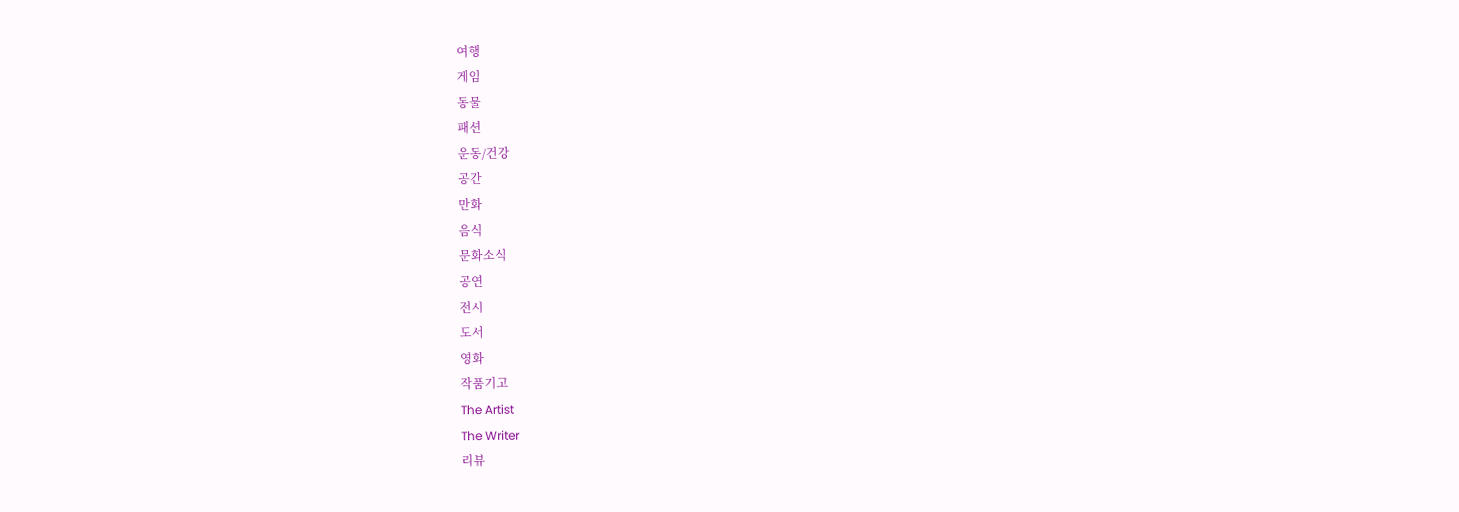여행
게임
동물
패션
운동/건강
공간
만화
음식
문화소식
공연
전시
도서
영화
작품기고
The Artist
The Writer
리뷰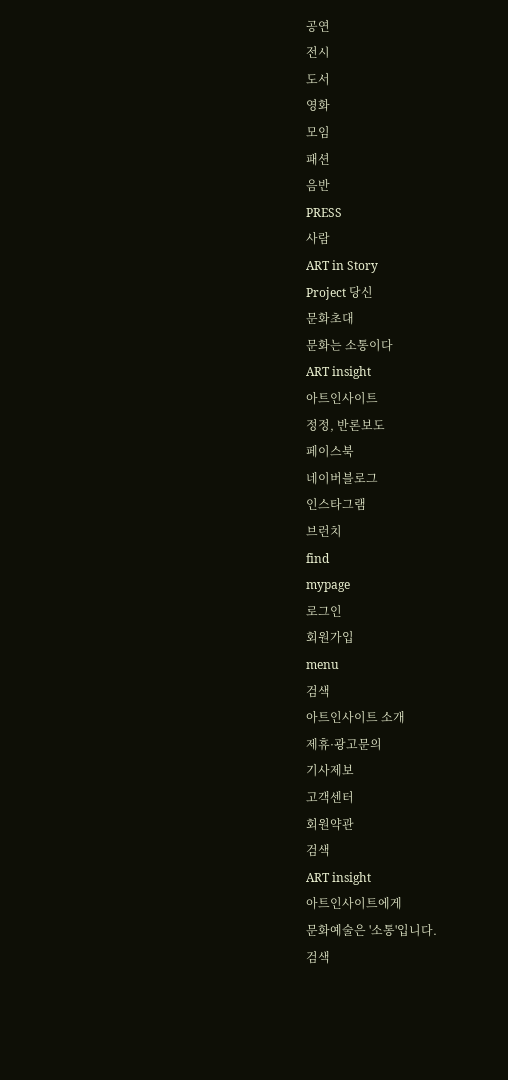공연
전시
도서
영화
모임
패션
음반
PRESS
사람
ART in Story
Project 당신
문화초대
문화는 소통이다
ART insight
아트인사이트
정정, 반론보도
페이스북
네이버블로그
인스타그램
브런치
find
mypage
로그인
회원가입
menu
검색
아트인사이트 소개
제휴·광고문의
기사제보
고객센터
회원약관
검색
ART insight
아트인사이트에게
문화예술은 '소통'입니다.
검색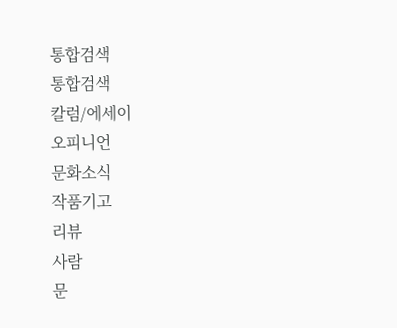통합검색
통합검색
칼럼/에세이
오피니언
문화소식
작품기고
리뷰
사람
문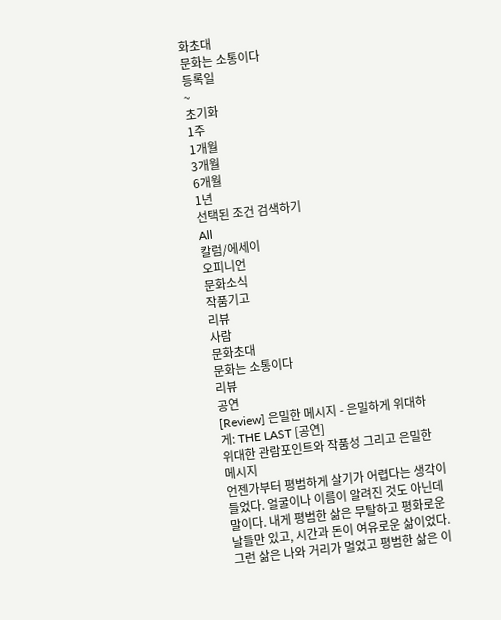화초대
문화는 소통이다
등록일
~
초기화
1주
1개월
3개월
6개월
1년
선택된 조건 검색하기
All
칼럼/에세이
오피니언
문화소식
작품기고
리뷰
사람
문화초대
문화는 소통이다
리뷰
공연
[Review] 은밀한 메시지 - 은밀하게 위대하게: THE LAST [공연]
위대한 관람포인트와 작품성 그리고 은밀한 메시지
언젠가부터 평범하게 살기가 어렵다는 생각이 들었다. 얼굴이나 이름이 알려진 것도 아닌데 말이다. 내게 평범한 삶은 무탈하고 평화로운 날들만 있고, 시간과 돈이 여유로운 삶이었다. 그런 삶은 나와 거리가 멀었고 평범한 삶은 이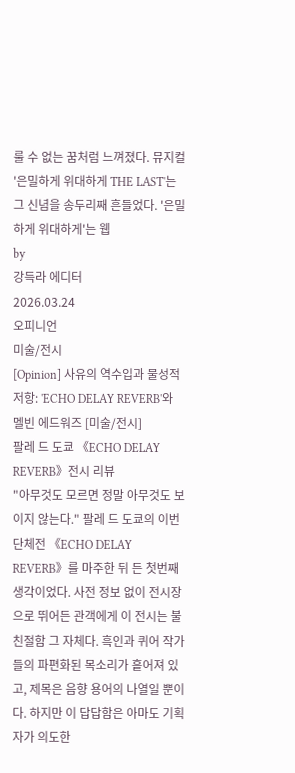룰 수 없는 꿈처럼 느껴졌다. 뮤지컬 '은밀하게 위대하게 THE LAST'는 그 신념을 송두리째 흔들었다. '은밀하게 위대하게'는 웹
by
강득라 에디터
2026.03.24
오피니언
미술/전시
[Opinion] 사유의 역수입과 물성적 저항: 'ECHO DELAY REVERB'와 멜빈 에드워즈 [미술/전시]
팔레 드 도쿄 《ECHO DELAY REVERB》전시 리뷰
"아무것도 모르면 정말 아무것도 보이지 않는다." 팔레 드 도쿄의 이번 단체전 《ECHO DELAY REVERB》를 마주한 뒤 든 첫번째 생각이었다. 사전 정보 없이 전시장으로 뛰어든 관객에게 이 전시는 불친절함 그 자체다. 흑인과 퀴어 작가들의 파편화된 목소리가 흩어져 있고, 제목은 음향 용어의 나열일 뿐이다. 하지만 이 답답함은 아마도 기획자가 의도한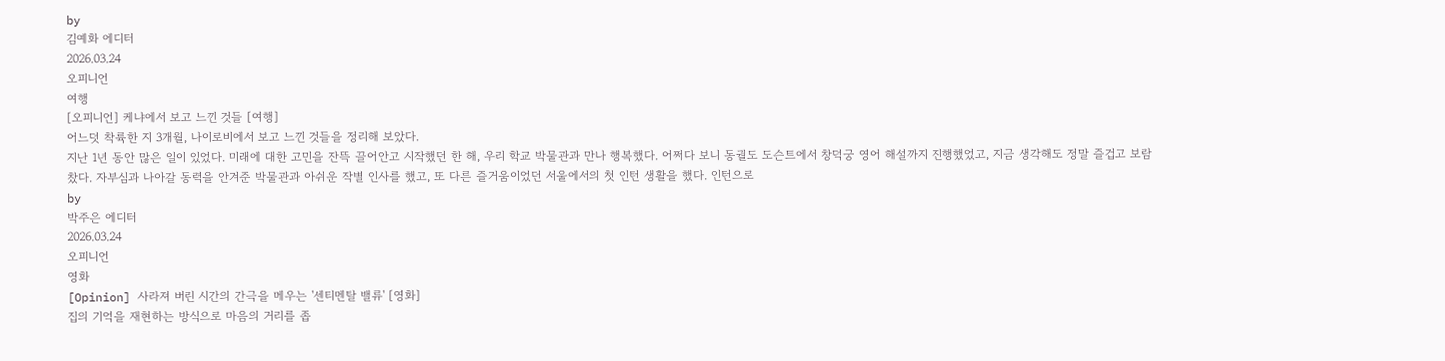by
김예화 에디터
2026.03.24
오피니언
여행
[오피니언] 케냐에서 보고 느낀 것들 [여행]
어느덧 착륙한 지 3개월, 나이로비에서 보고 느낀 것들을 정리해 보았다.
지난 1년 동안 많은 일이 있었다. 미래에 대한 고민을 잔뜩 끌어안고 시작했던 한 해, 우리 학교 박물관과 만나 행복했다. 어쩌다 보니 동궐도 도슨트에서 창덕궁 영어 해설까지 진행했었고, 지금 생각해도 정말 즐겁고 보람찼다. 자부심과 나아갈 동력을 안겨준 박물관과 아쉬운 작별 인사를 했고, 또 다른 즐거움이었던 서울에서의 첫 인턴 생활을 했다. 인턴으로
by
박주은 에디터
2026.03.24
오피니언
영화
[Opinion] 사라져 버린 시간의 간극을 메우는 '센티멘탈 밸류' [영화]
집의 기억을 재현하는 방식으로 마음의 거리를 좁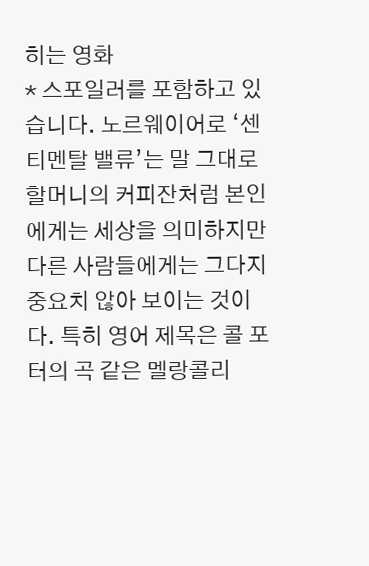히는 영화
* 스포일러를 포함하고 있습니다. 노르웨이어로 ‘센티멘탈 밸류’는 말 그대로 할머니의 커피잔처럼 본인에게는 세상을 의미하지만 다른 사람들에게는 그다지 중요치 않아 보이는 것이다. 특히 영어 제목은 콜 포터의 곡 같은 멜랑콜리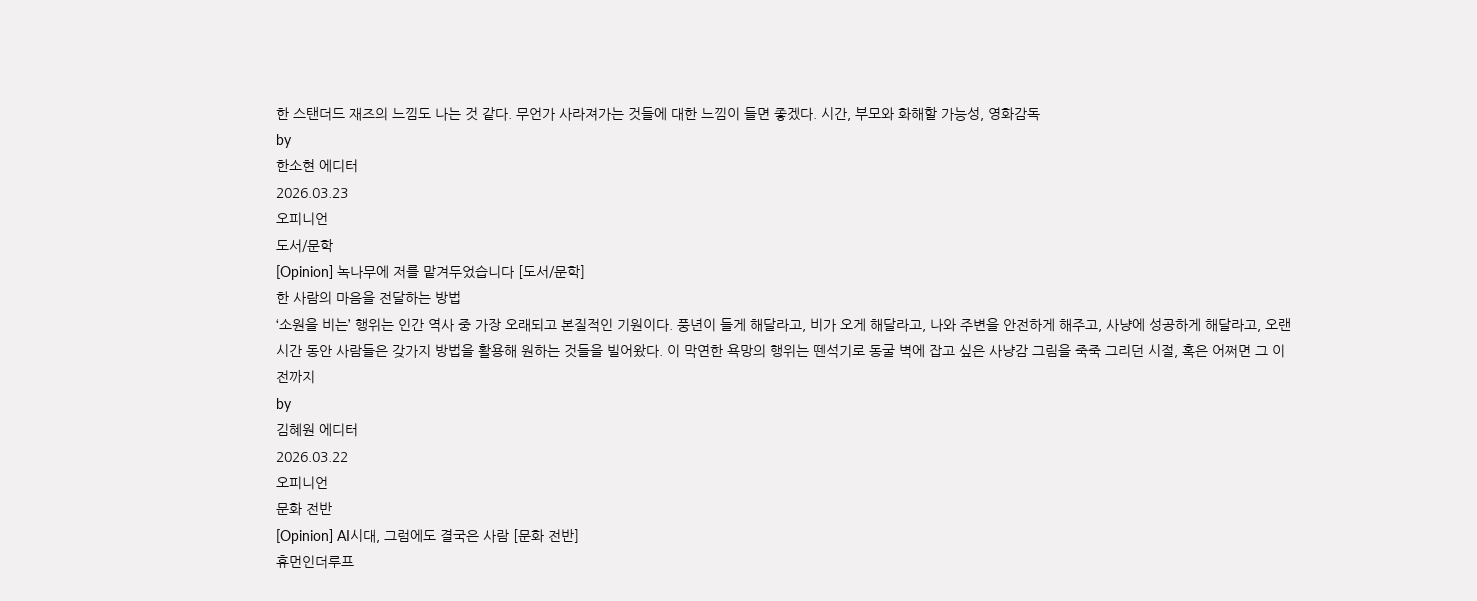한 스탠더드 재즈의 느낌도 나는 것 같다. 무언가 사라져가는 것들에 대한 느낌이 들면 좋겠다. 시간, 부모와 화해할 가능성, 영화감독
by
한소현 에디터
2026.03.23
오피니언
도서/문학
[Opinion] 녹나무에 저를 맡겨두었습니다 [도서/문학]
한 사람의 마음을 전달하는 방법
‘소원을 비는’ 행위는 인간 역사 중 가장 오래되고 본질적인 기원이다. 풍년이 들게 해달라고, 비가 오게 해달라고, 나와 주변을 안전하게 해주고, 사냥에 성공하게 해달라고, 오랜 시간 동안 사람들은 갖가지 방법을 활용해 원하는 것들을 빌어왔다. 이 막연한 욕망의 행위는 뗀석기로 동굴 벽에 잡고 싶은 사냥감 그림을 죽죽 그리던 시절, 혹은 어쩌면 그 이전까지
by
김혜원 에디터
2026.03.22
오피니언
문화 전반
[Opinion] AI시대, 그럼에도 결국은 사람 [문화 전반]
휴먼인더루프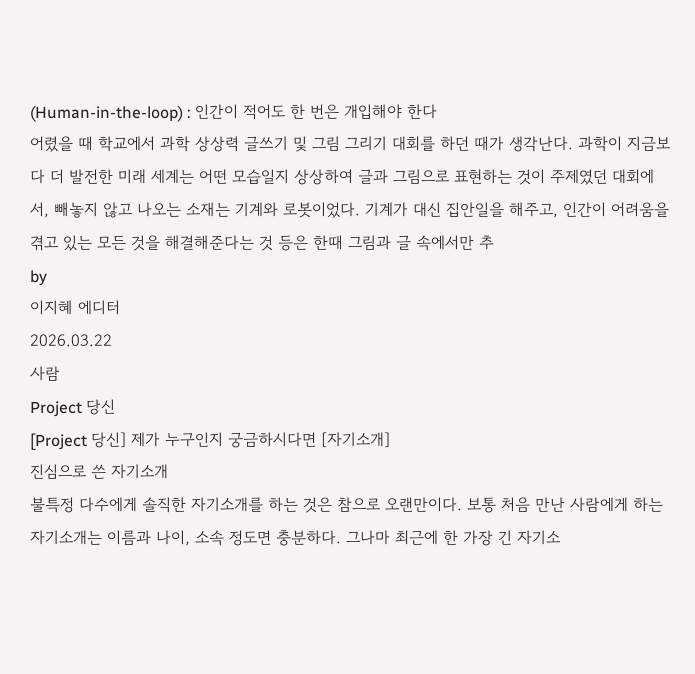(Human-in-the-loop) : 인간이 적어도 한 번은 개입해야 한다
어렸을 때 학교에서 과학 상상력 글쓰기 및 그림 그리기 대회를 하던 때가 생각난다. 과학이 지금보다 더 발전한 미래 세계는 어떤 모습일지 상상하여 글과 그림으로 표현하는 것이 주제였던 대회에서, 빼놓지 않고 나오는 소재는 기계와 로봇이었다. 기계가 대신 집안일을 해주고, 인간이 어려움을 겪고 있는 모든 것을 해결해준다는 것 등은 한때 그림과 글 속에서만 추
by
이지혜 에디터
2026.03.22
사람
Project 당신
[Project 당신] 제가 누구인지 궁금하시다면 [자기소개]
진심으로 쓴 자기소개
불특정 다수에게 솔직한 자기소개를 하는 것은 참으로 오랜만이다. 보통 처음 만난 사람에게 하는 자기소개는 이름과 나이, 소속 정도면 충분하다. 그나마 최근에 한 가장 긴 자기소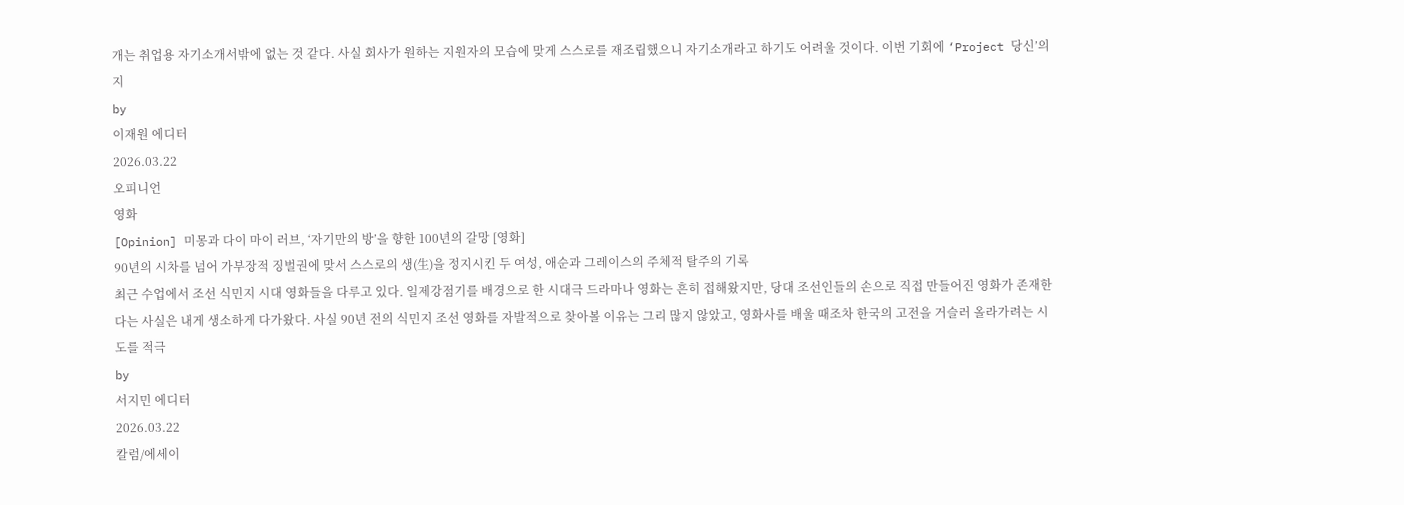개는 취업용 자기소개서밖에 없는 것 같다. 사실 회사가 원하는 지원자의 모습에 맞게 스스로를 재조립했으니 자기소개라고 하기도 어려울 것이다. 이번 기회에 ‘Project 당신’의 지
by
이재원 에디터
2026.03.22
오피니언
영화
[Opinion] 미몽과 다이 마이 러브, ‘자기만의 방’을 향한 100년의 갈망 [영화]
90년의 시차를 넘어 가부장적 징벌권에 맞서 스스로의 생(生)을 정지시킨 두 여성, 애순과 그레이스의 주체적 탈주의 기록
최근 수업에서 조선 식민지 시대 영화들을 다루고 있다. 일제강점기를 배경으로 한 시대극 드라마나 영화는 흔히 접해왔지만, 당대 조선인들의 손으로 직접 만들어진 영화가 존재한다는 사실은 내게 생소하게 다가왔다. 사실 90년 전의 식민지 조선 영화를 자발적으로 찾아볼 이유는 그리 많지 않았고, 영화사를 배울 때조차 한국의 고전을 거슬러 올라가려는 시도를 적극
by
서지민 에디터
2026.03.22
칼럼/에세이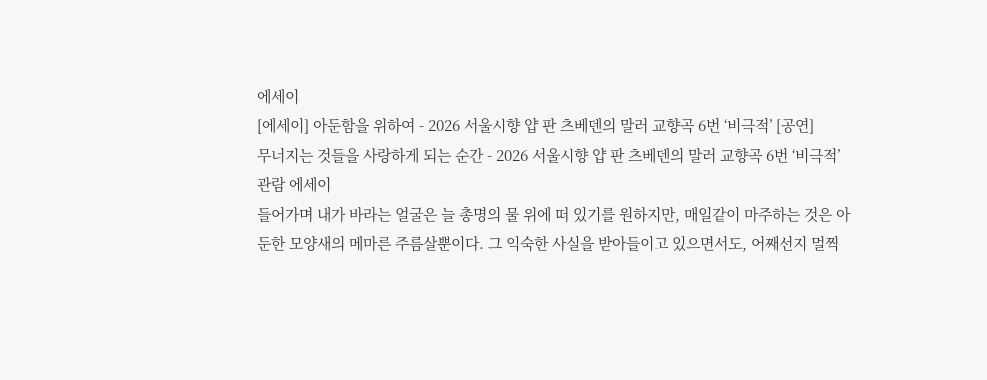에세이
[에세이] 아둔함을 위하여 - 2026 서울시향 얍 판 츠베덴의 말러 교향곡 6번 ‘비극적’ [공연]
무너지는 것들을 사랑하게 되는 순간 - 2026 서울시향 얍 판 츠베덴의 말러 교향곡 6번 ‘비극적’ 관람 에세이
들어가며 내가 바라는 얼굴은 늘 총명의 물 위에 떠 있기를 원하지만, 매일같이 마주하는 것은 아둔한 모양새의 메마른 주름살뿐이다. 그 익숙한 사실을 받아들이고 있으면서도, 어째선지 멀찍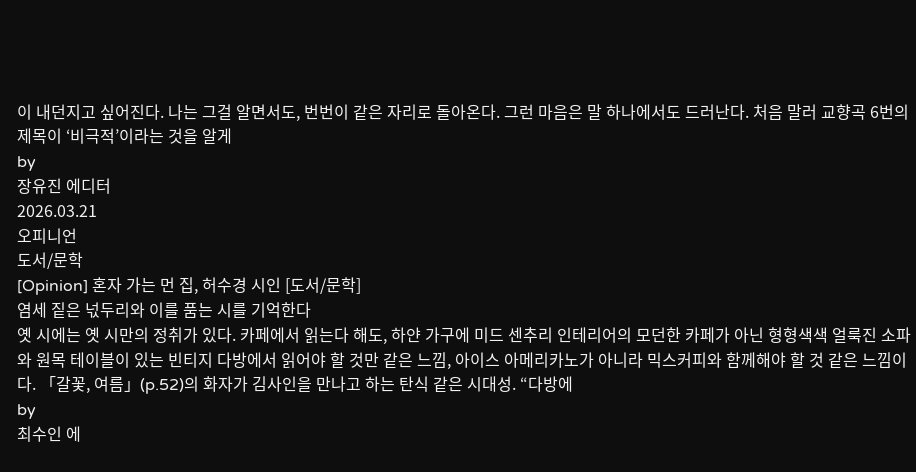이 내던지고 싶어진다. 나는 그걸 알면서도, 번번이 같은 자리로 돌아온다. 그런 마음은 말 하나에서도 드러난다. 처음 말러 교향곡 6번의 제목이 ‘비극적’이라는 것을 알게
by
장유진 에디터
2026.03.21
오피니언
도서/문학
[Opinion] 혼자 가는 먼 집, 허수경 시인 [도서/문학]
염세 짙은 넋두리와 이를 품는 시를 기억한다
옛 시에는 옛 시만의 정취가 있다. 카페에서 읽는다 해도, 하얀 가구에 미드 센추리 인테리어의 모던한 카페가 아닌 형형색색 얼룩진 소파와 원목 테이블이 있는 빈티지 다방에서 읽어야 할 것만 같은 느낌, 아이스 아메리카노가 아니라 믹스커피와 함께해야 할 것 같은 느낌이다. 「갈꽃, 여름」(p.52)의 화자가 김사인을 만나고 하는 탄식 같은 시대성. “다방에
by
최수인 에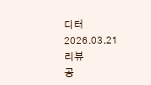디터
2026.03.21
리뷰
공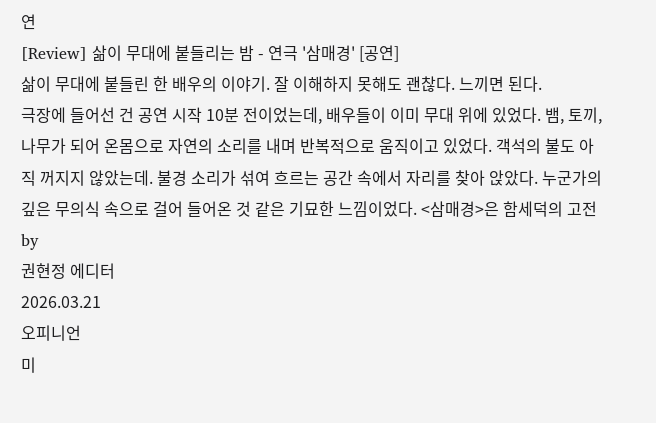연
[Review] 삶이 무대에 붙들리는 밤 - 연극 '삼매경' [공연]
삶이 무대에 붙들린 한 배우의 이야기. 잘 이해하지 못해도 괜찮다. 느끼면 된다.
극장에 들어선 건 공연 시작 10분 전이었는데, 배우들이 이미 무대 위에 있었다. 뱀, 토끼, 나무가 되어 온몸으로 자연의 소리를 내며 반복적으로 움직이고 있었다. 객석의 불도 아직 꺼지지 않았는데. 불경 소리가 섞여 흐르는 공간 속에서 자리를 찾아 앉았다. 누군가의 깊은 무의식 속으로 걸어 들어온 것 같은 기묘한 느낌이었다. <삼매경>은 함세덕의 고전
by
권현정 에디터
2026.03.21
오피니언
미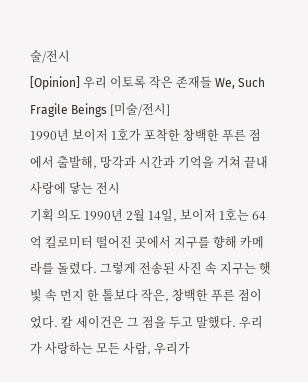술/전시
[Opinion] 우리 이토록 작은 존재들 We, Such Fragile Beings [미술/전시]
1990년 보이저 1호가 포착한 창백한 푸른 점에서 출발해, 망각과 시간과 기억을 거쳐 끝내 사랑에 닿는 전시
기획 의도 1990년 2월 14일, 보이저 1호는 64억 킬로미터 떨어진 곳에서 지구를 향해 카메라를 돌렸다. 그렇게 전송된 사진 속 지구는 햇빛 속 먼지 한 톨보다 작은, 창백한 푸른 점이었다. 칼 세이건은 그 점을 두고 말했다. 우리가 사랑하는 모든 사람, 우리가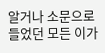알거나 소문으로 들었던 모든 이가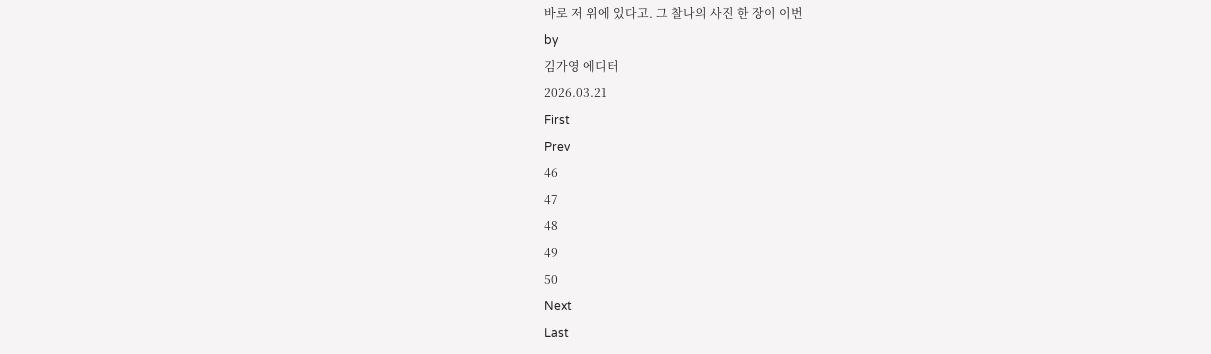바로 저 위에 있다고. 그 찰나의 사진 한 장이 이번
by
김가영 에디터
2026.03.21
First
Prev
46
47
48
49
50
Next
Last